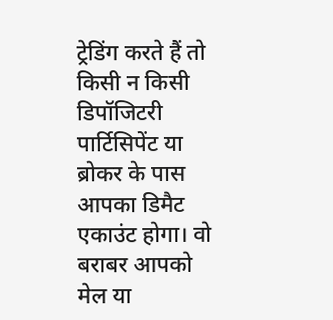ट्रेडिंग करते हैं तो किसी न किसी डिपॉजिटरी पार्टिसिपेंट या ब्रोकर के पास आपका डिमैट एकाउंट होगा। वो बराबर आपको मेल या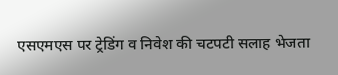एसएमएस पर ट्रेडिंग व निवेश की चटपटी सलाह भेजता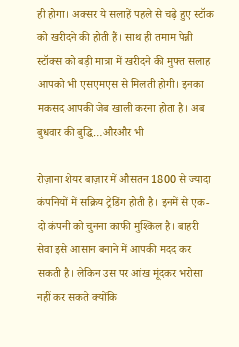ही होगा। अक्सर ये सलाहें पहले से चढ़े हुए स्टॉक को खरीदने की होती हैं। साथ ही तमाम पेन्नी स्टॉक्स को बड़ी मात्रा में खरीदने की मुफ्त सलाह आपको भी एसएमएस से मिलती होगी। इनका मकसद आपकी जेब खाली करना होता है। अब बुधवार की बुद्धि…औरऔर भी

रोज़ाना शेयर बाज़ार में औसतन 1800 से ज्यादा कंपनियों में सक्रिय ट्रेडिंग होती है। इनमें से एक-दो कंपनी को चुनना काफी मुश्किल है। बाहरी सेवा इसे आसान बनाने में आपकी मदद कर सकती है। लेकिन उस पर आंख मूंदकर भरोसा नहीं कर सकते क्योंकि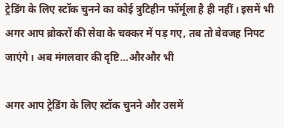ट्रेडिंग के लिए स्टॉक चुनने का कोई त्रुटिहीन फॉर्मूला है ही नहीं। इसमें भी अगर आप ब्रोकरों की सेवा के चक्कर में पड़ गए, तब तो बेवजह निपट जाएंगे। अब मंगलवार की दृष्टि…औरऔर भी

अगर आप ट्रेडिंग के लिए स्टॉक चुनने और उसमें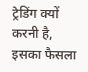ट्रेडिंग क्यों करनी है, इसका फैसला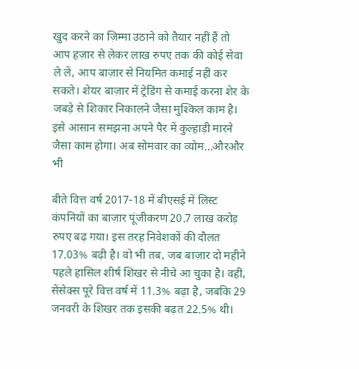खुद करने का ज़िम्मा उठाने को तैयार नहीं हैं तो आप हज़ार से लेकर लाख रुपए तक की कोई सेवा ले लें, आप बाज़ार से नियमित कमाई नहीं कर सकते। शेयर बाज़ार में ट्रेडिंग से कमाई करना शेर के जबड़े से शिकार निकालने जैसा मुश्किल काम है। इसे आसान समझना अपने पैर में कुल्हाड़ी मारने जैसा काम होगा। अब सोमवार का व्योम…औरऔर भी

बीते वित्त वर्ष 2017-18 में बीएसई में लिस्ट कंपनियों का बाज़ार पूंजीकरण 20.7 लाख करोड़ रुपए बढ़ गया। इस तरह निवेशकों की दौलत 17.03% बढ़ी है। वो भी तब, जब बाज़ार दो महीने पहले हासिल शीर्ष शिखर से नीचे आ चुका है। वहीं, सेंसेक्स पूरे वित्त वर्ष में 11.3% बढ़ा है, जबकि 29 जनवरी के शिखर तक इसकी बढ़त 22.5% थी।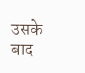उसके बाद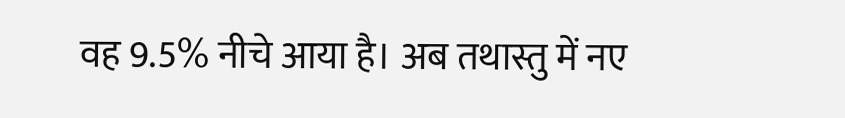वह 9.5% नीचे आया है। अब तथास्तु में नए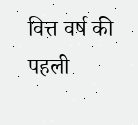वित्त वर्ष की पहली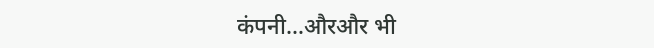कंपनी…औरऔर भी